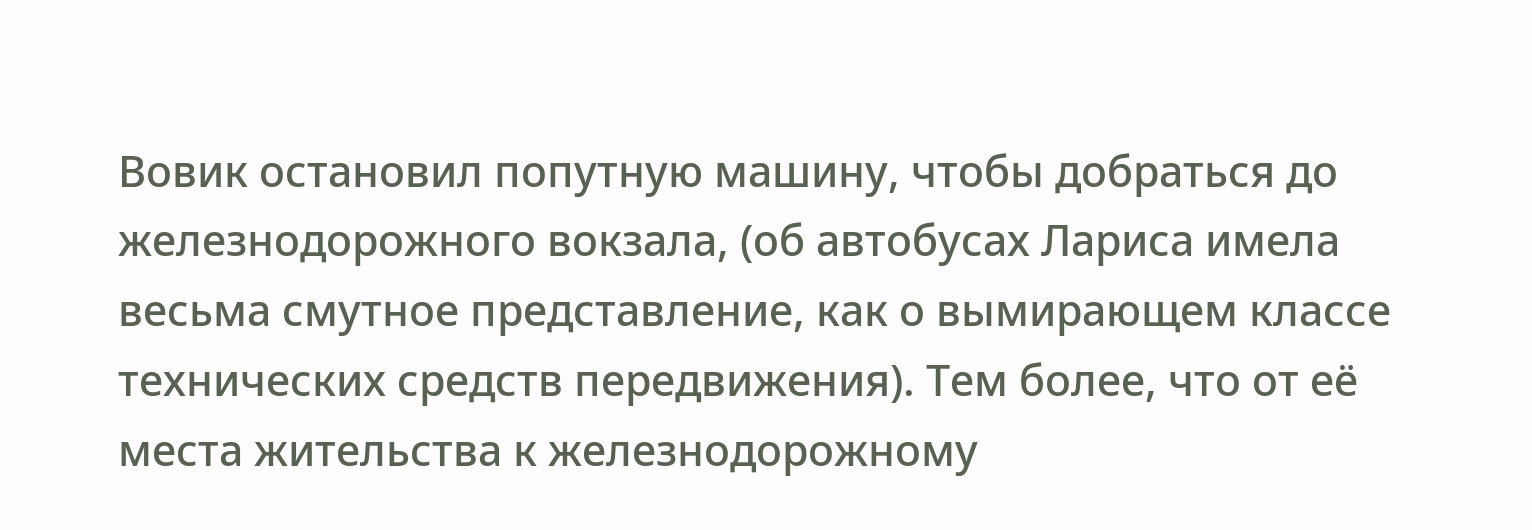Вовик остановил попутную машину, чтобы добраться до железнодорожного вокзала, (об автобусах Лариса имела весьма смутное представление, как о вымирающем классе технических средств передвижения). Тем более, что от её места жительства к железнодорожному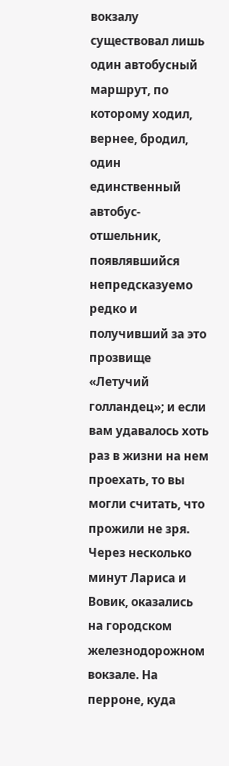вокзалу существовал лишь один автобусный маршрут, по которому ходил, вернее, бродил, один единственный автобус-отшельник, появлявшийся непредсказуемо редко и получивший за это прозвище «Летучий голландец»; и если вам удавалось хоть раз в жизни на нем проехать, то вы могли считать, что прожили не зря. Через несколько минут Лариса и Вовик, оказались на городском железнодорожном вокзале. На перроне, куда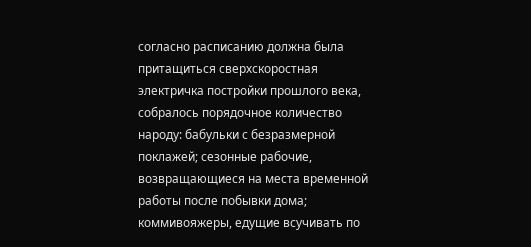согласно расписанию должна была притащиться сверхскоростная электричка постройки прошлого века, собралось порядочное количество народу: бабульки с безразмерной поклажей; сезонные рабочие, возвращающиеся на места временной работы после побывки дома; коммивояжеры, едущие всучивать по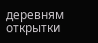деревням открытки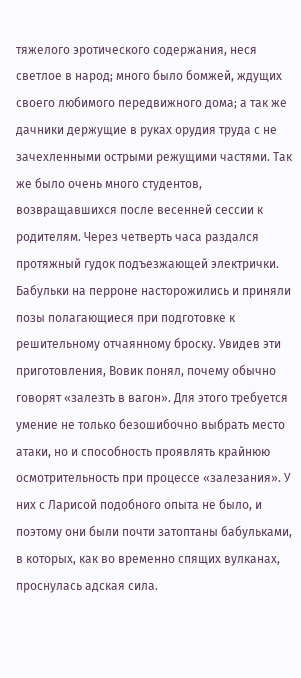тяжелого эротического содержания, неся светлое в народ; много было бомжей, ждущих своего любимого передвижного дома; а так же дачники держущие в руках орудия труда с не зачехленными острыми режущими частями. Так же было очень много студентов, возвращавшихся после весенней сессии к родителям. Через четверть часа раздался протяжный гудок подъезжающей электрички. Бабульки на перроне насторожились и приняли позы полагающиеся при подготовке к решительному отчаянному броску. Увидев эти приготовления, Вовик понял, почему обычно говорят «залезть в вагон». Для этого требуется умение не только безошибочно выбрать место атаки, но и способность проявлять крайнюю осмотрительность при процессе «залезания». У них с Ларисой подобного опыта не было, и поэтому они были почти затоптаны бабульками, в которых, как во временно спящих вулканах, проснулась адская сила.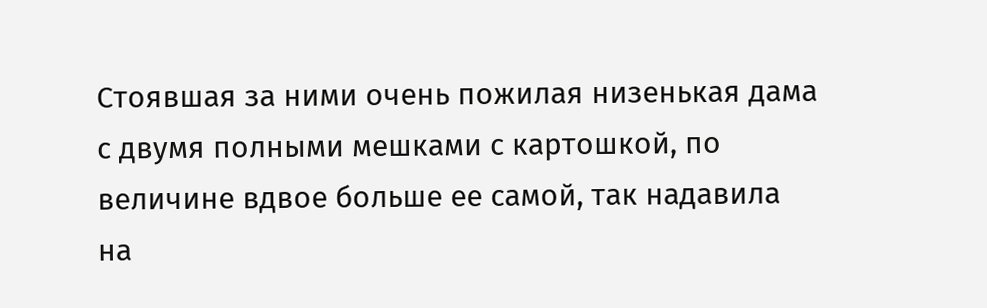Стоявшая за ними очень пожилая низенькая дама с двумя полными мешками с картошкой, по величине вдвое больше ее самой, так надавила на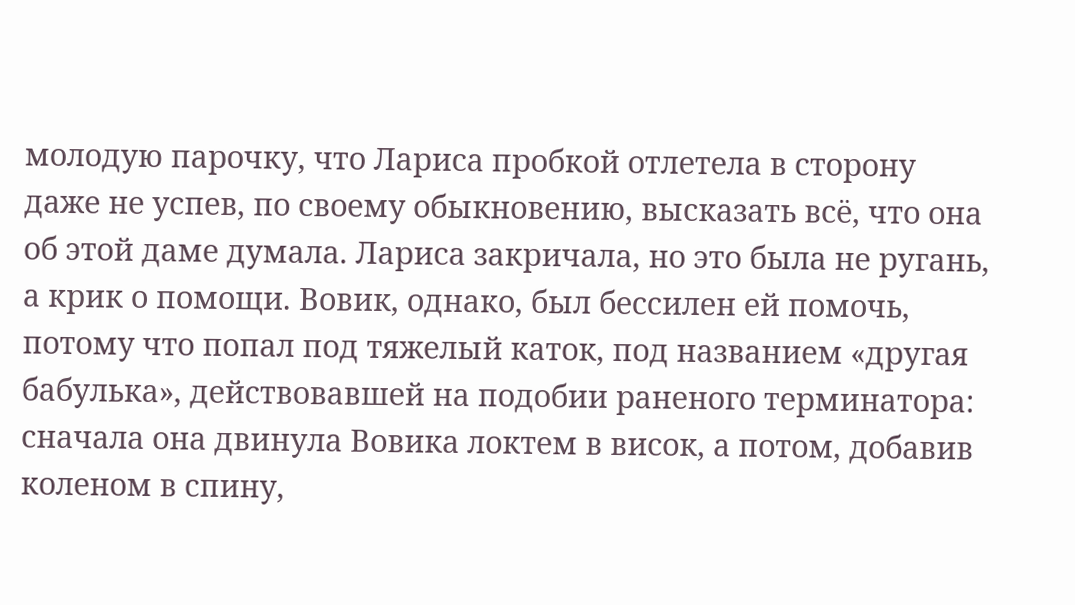молодую парочку, что Лариса пробкой отлетела в сторону даже не успев, по своему обыкновению, высказать всё, что она об этой даме думала. Лариса закричала, но это была не ругань, а крик о помощи. Вовик, однако, был бессилен ей помочь, потому что попал под тяжелый каток, под названием «другая бабулька», действовавшей на подобии раненого терминатора: сначала она двинула Вовика локтем в висок, а потом, добавив коленом в спину,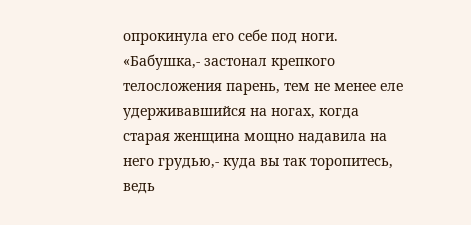опрокинула его себе под ноги. «Бабушка,- застонал крепкого телосложения парень, тем не менее еле удерживавшийся на ногах, когда старая женщина мощно надавила на него грудью,- куда вы так торопитесь, ведь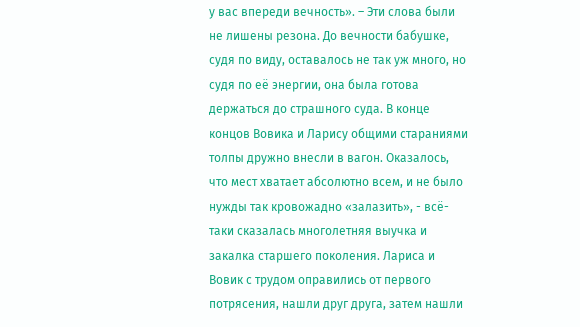у вас впереди вечность». – Эти слова были не лишены резона. До вечности бабушке, судя по виду, оставалось не так уж много, но судя по её энергии, она была готова держаться до страшного суда. В конце концов Вовика и Ларису общими стараниями толпы дружно внесли в вагон. Оказалось, что мест хватает абсолютно всем, и не было нужды так кровожадно «залазить», - всё-таки сказалась многолетняя выучка и закалка старшего поколения. Лариса и Вовик с трудом оправились от первого потрясения, нашли друг друга, затем нашли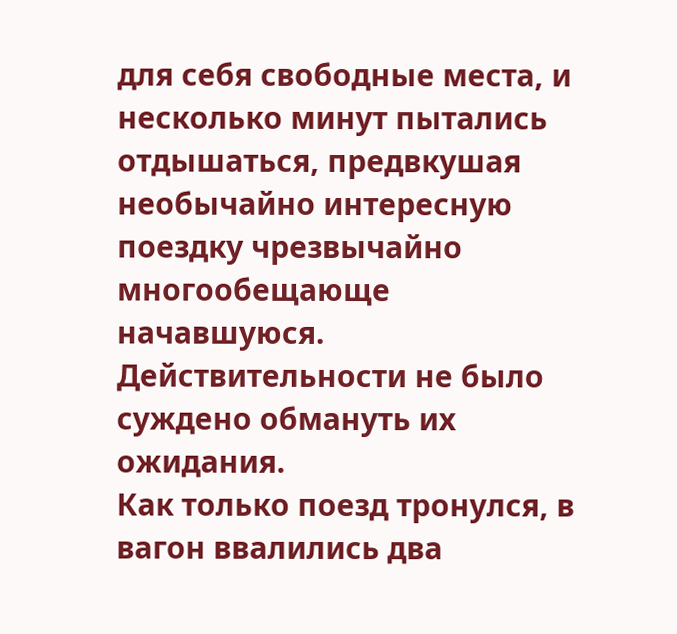для себя свободные места, и несколько минут пытались отдышаться, предвкушая необычайно интересную поездку чрезвычайно многообещающе начавшуюся. Действительности не было суждено обмануть их ожидания.
Как только поезд тронулся, в вагон ввалились два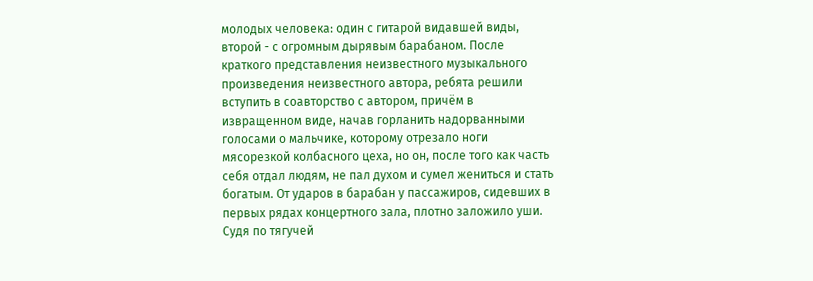молодых человека: один с гитарой видавшей виды, второй - с огромным дырявым барабаном. После краткого представления неизвестного музыкального произведения неизвестного автора, ребята решили вступить в соавторство с автором, причём в извращенном виде, начав горланить надорванными голосами о мальчике, которому отрезало ноги мясорезкой колбасного цеха, но он, после того как часть себя отдал людям, не пал духом и сумел жениться и стать богатым. От ударов в барабан у пассажиров, сидевших в первых рядах концертного зала, плотно заложило уши. Судя по тягучей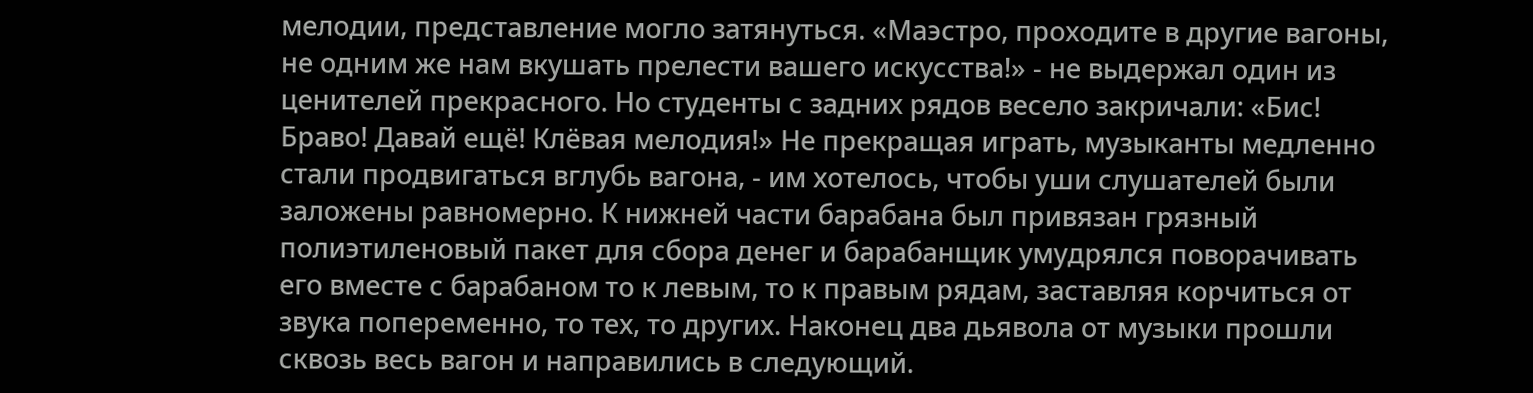мелодии, представление могло затянуться. «Маэстро, проходите в другие вагоны, не одним же нам вкушать прелести вашего искусства!» - не выдержал один из ценителей прекрасного. Но студенты с задних рядов весело закричали: «Бис! Браво! Давай ещё! Клёвая мелодия!» Не прекращая играть, музыканты медленно стали продвигаться вглубь вагона, - им хотелось, чтобы уши слушателей были заложены равномерно. К нижней части барабана был привязан грязный полиэтиленовый пакет для сбора денег и барабанщик умудрялся поворачивать его вместе с барабаном то к левым, то к правым рядам, заставляя корчиться от звука попеременно, то тех, то других. Наконец два дьявола от музыки прошли сквозь весь вагон и направились в следующий.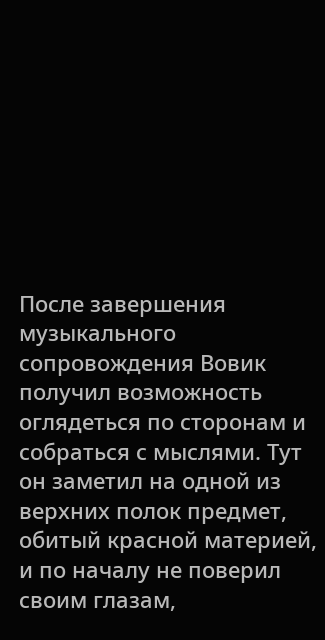После завершения музыкального сопровождения Вовик получил возможность оглядеться по сторонам и собраться с мыслями. Тут он заметил на одной из верхних полок предмет, обитый красной материей, и по началу не поверил своим глазам,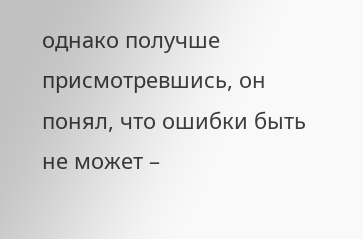однако получше присмотревшись, он понял, что ошибки быть не может –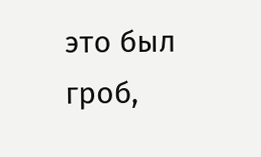это был гроб,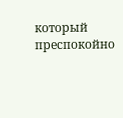который преспокойно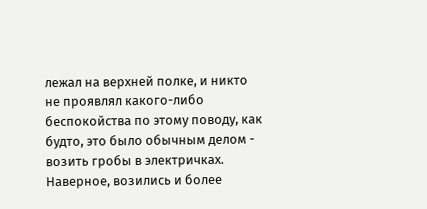лежал на верхней полке, и никто не проявлял какого-либо беспокойства по этому поводу, как будто, это было обычным делом - возить гробы в электричках. Наверное, возились и более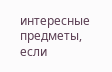интересные предметы, если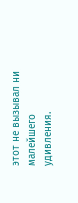этот не вызывал ни малейшего удивления.